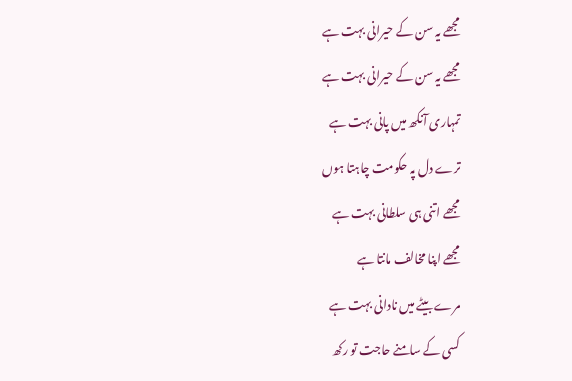مجھے یہ سن کے حیرانی بہت ہے
مجھے یہ سن کے حیرانی بہت ہے
تمہاری آنکھ میں پانی بہت ہے
ترے دل پہ حکومت چاہتا ہوں
مجھے اتنی ہی سلطانی بہت ہے
مجھے اپنا مخالف مانتا ہے
مرے بیٹے میں نادانی بہت ہے
کسی کے سامنے حاجت تو رکھ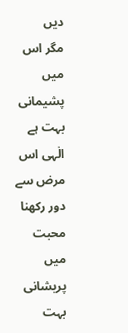دیں
مگر اس میں پشیمانی بہت ہے
الٰہی اس مرض سے دور رکھنا
محبت میں پریشانی بہت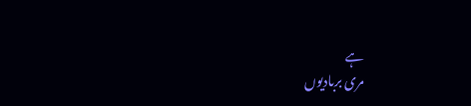ہے
مری بربادیوں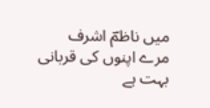میں ناظمؔ اشرف
مرے اپنوں کی قربانی بہت ہے